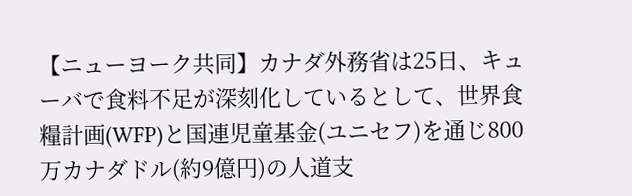【ニューヨーク共同】カナダ外務省は25日、キューバで食料不足が深刻化しているとして、世界食糧計画(WFP)と国連児童基金(ユニセフ)を通じ800万カナダドル(約9億円)の人道支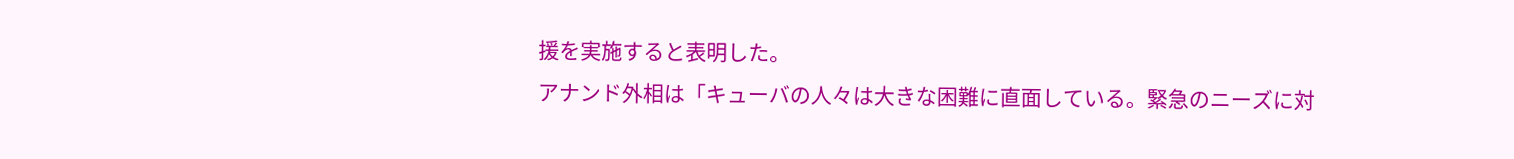援を実施すると表明した。
アナンド外相は「キューバの人々は大きな困難に直面している。緊急のニーズに対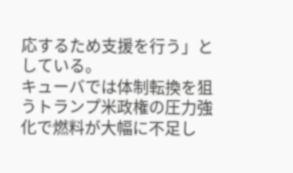応するため支援を行う」としている。
キューバでは体制転換を狙うトランプ米政権の圧力強化で燃料が大幅に不足し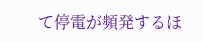て停電が頻発するほ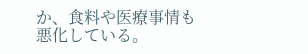か、食料や医療事情も悪化している。